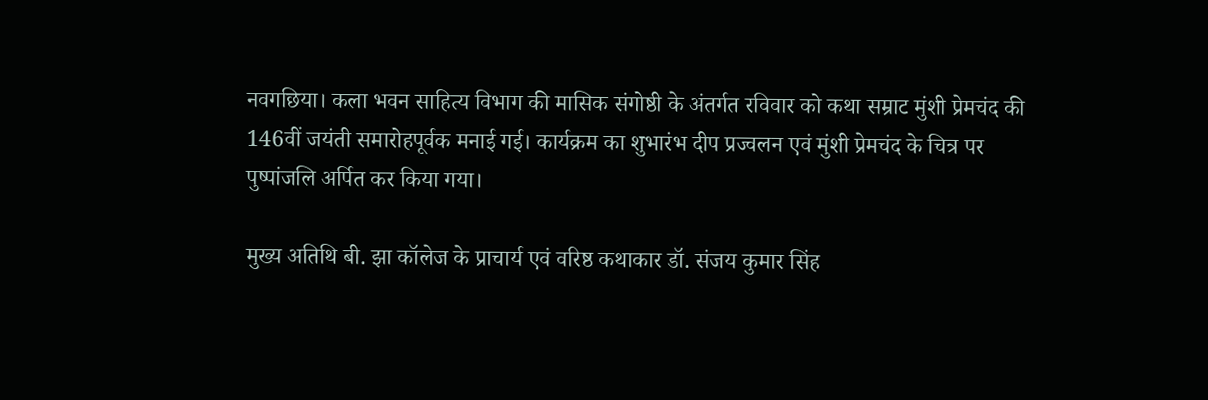नवगछिया। कला भवन साहित्य विभाग की मासिक संगोष्ठी के अंतर्गत रविवार को कथा सम्राट मुंशी प्रेमचंद की 146वीं जयंती समारोहपूर्वक मनाई गई। कार्यक्रम का शुभारंभ दीप प्रज्वलन एवं मुंशी प्रेमचंद के चित्र पर पुष्पांजलि अर्पित कर किया गया।

मुख्य अतिथि बी. झा कॉलेज के प्राचार्य एवं वरिष्ठ कथाकार डॉ. संजय कुमार सिंह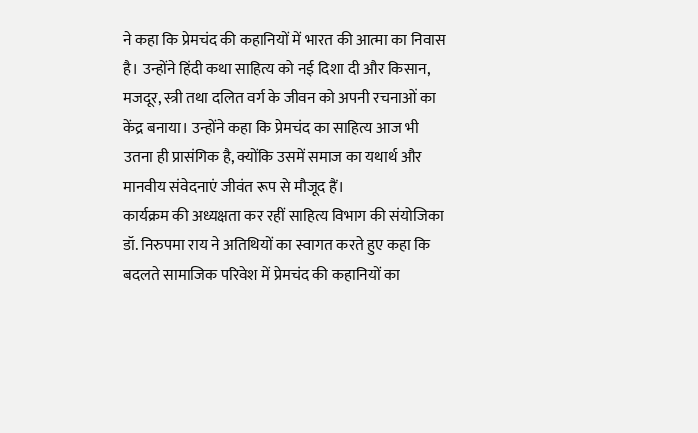ने कहा कि प्रेमचंद की कहानियों में भारत की आत्मा का निवास है। उन्होंने हिंदी कथा साहित्य को नई दिशा दी और किसान, मजदूर, स्त्री तथा दलित वर्ग के जीवन को अपनी रचनाओं का केंद्र बनाया। उन्होंने कहा कि प्रेमचंद का साहित्य आज भी उतना ही प्रासंगिक है, क्योंकि उसमें समाज का यथार्थ और मानवीय संवेदनाएं जीवंत रूप से मौजूद हैं।
कार्यक्रम की अध्यक्षता कर रहीं साहित्य विभाग की संयोजिका डॉ. निरुपमा राय ने अतिथियों का स्वागत करते हुए कहा कि बदलते सामाजिक परिवेश में प्रेमचंद की कहानियों का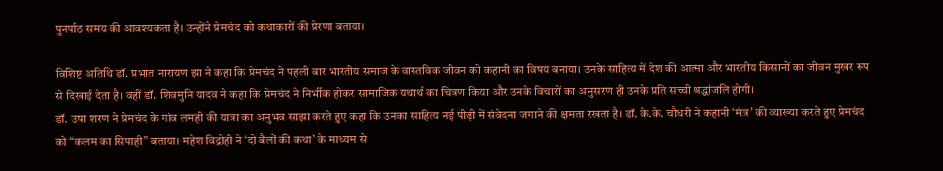पुनर्पाठ समय की आवश्यकता है। उन्होंने प्रेमचंद को कथाकारों की प्रेरणा बताया।

विशिष्ट अतिथि डॉ. प्रभात नारायण झा ने कहा कि प्रेमचंद ने पहली बार भारतीय समाज के वास्तविक जीवन को कहानी का विषय बनाया। उनके साहित्य में देश की आत्मा और भारतीय किसानों का जीवन मुखर रूप से दिखाई देता है। वहीं डॉ. शिवमुनि यादव ने कहा कि प्रेमचंद ने निर्भीक होकर सामाजिक यथार्थ का चित्रण किया और उनके विचारों का अनुसरण ही उनके प्रति सच्ची श्रद्धांजलि होगी।
डॉ. उषा शरण ने प्रेमचंद के गांव लमही की यात्रा का अनुभव साझा करते हुए कहा कि उनका साहित्य नई पीढ़ी में संवेदना जगाने की क्षमता रखता है। डॉ. के.के. चौधरी ने कहानी ‘मंत्र’ की व्याख्या करते हुए प्रेमचंद को “कलम का सिपाही” बताया। महेश विद्रोही ने ‘दो बैलों की कथा’ के माध्यम से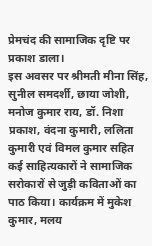प्रेमचंद की सामाजिक दृष्टि पर प्रकाश डाला।
इस अवसर पर श्रीमती मीना सिंह, सुनील समदर्शी, छाया जोशी, मनोज कुमार राय, डॉ. निशा प्रकाश, वंदना कुमारी, ललिता कुमारी एवं विमल कुमार सहित कई साहित्यकारों ने सामाजिक सरोकारों से जुड़ी कविताओं का पाठ किया। कार्यक्रम में मुकेश कुमार, मलय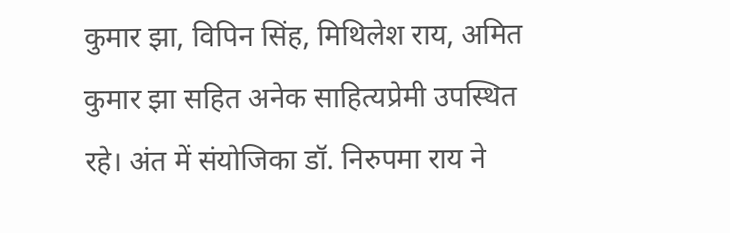कुमार झा, विपिन सिंह, मिथिलेश राय, अमित कुमार झा सहित अनेक साहित्यप्रेमी उपस्थित रहे। अंत में संयोजिका डॉ. निरुपमा राय ने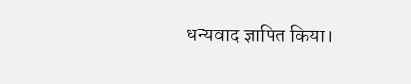धन्यवाद ज्ञापित किया।